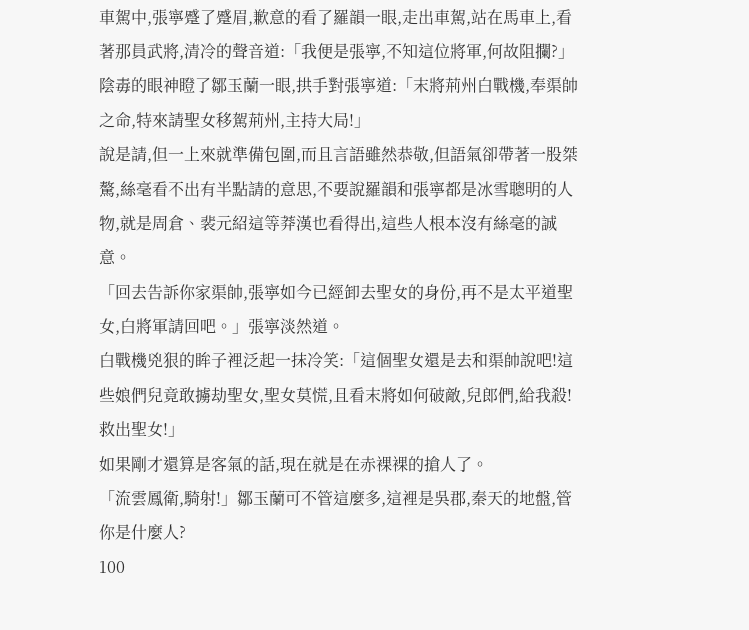車駕中,張寧蹙了蹙眉,歉意的看了羅韻一眼,走出車駕,站在馬車上,看著那員武將,清冷的聲音道:「我便是張寧,不知這位將軍,何故阻攔?」
陰毒的眼神瞪了鄒玉蘭一眼,拱手對張寧道:「末將荊州白戰機,奉渠帥之命,特來請聖女移駕荊州,主持大局!」
說是請,但一上來就準備包圍,而且言語雖然恭敬,但語氣卻帶著一股桀驁,絲毫看不出有半點請的意思,不要說羅韻和張寧都是冰雪聰明的人物,就是周倉、裴元紹這等莽漢也看得出,這些人根本沒有絲毫的誠意。
「回去告訴你家渠帥,張寧如今已經卸去聖女的身份,再不是太平道聖女,白將軍請回吧。」張寧淡然道。
白戰機兇狠的眸子裡泛起一抹冷笑:「這個聖女還是去和渠帥說吧!這些娘們兒竟敢擄劫聖女,聖女莫慌,且看末將如何破敵,兒郎們,給我殺!救出聖女!」
如果剛才還算是客氣的話,現在就是在赤裸裸的搶人了。
「流雲鳳衛,騎射!」鄒玉蘭可不管這麼多,這裡是吳郡,秦天的地盤,管你是什麼人?
100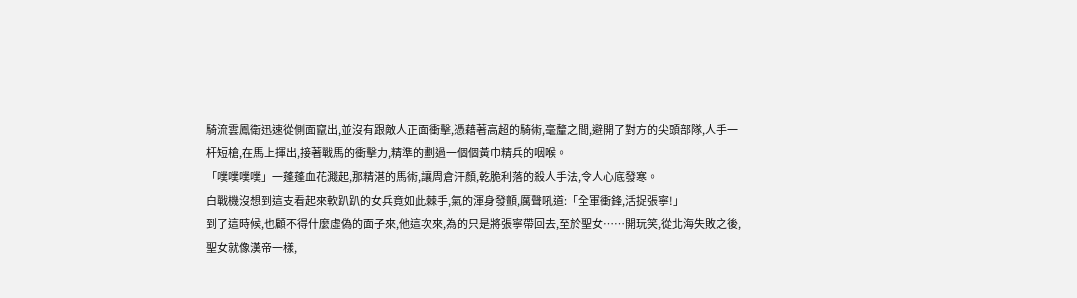騎流雲鳳衛迅速從側面竄出,並沒有跟敵人正面衝擊,憑藉著高超的騎術,毫釐之間,避開了對方的尖頭部隊,人手一杆短槍,在馬上揮出,接著戰馬的衝擊力,精準的劃過一個個黃巾精兵的咽喉。
「噗噗噗噗」一蓬蓬血花濺起,那精湛的馬術,讓周倉汗顏,乾脆利落的殺人手法,令人心底發寒。
白戰機沒想到這支看起來軟趴趴的女兵竟如此棘手,氣的渾身發顫,厲聲吼道:「全軍衝鋒,活捉張寧!」
到了這時候,也顧不得什麼虛偽的面子來,他這次來,為的只是將張寧帶回去,至於聖女……開玩笑,從北海失敗之後,聖女就像漢帝一樣,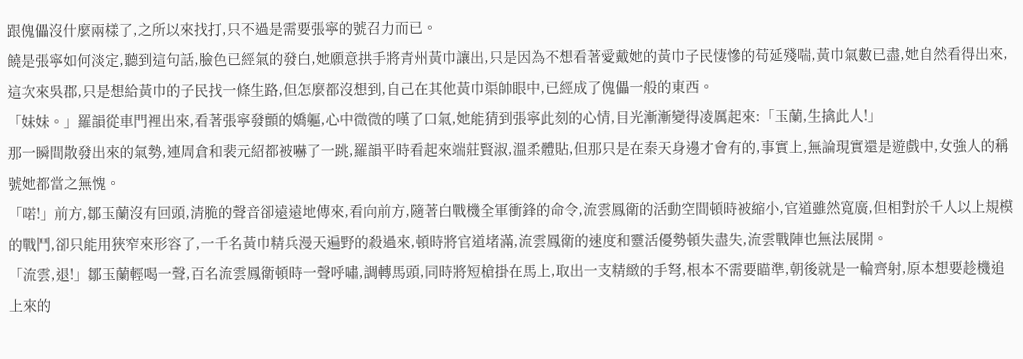跟傀儡沒什麼兩樣了,之所以來找打,只不過是需要張寧的號召力而已。
饒是張寧如何淡定,聽到這句話,臉色已經氣的發白,她願意拱手將青州黃巾讓出,只是因為不想看著愛戴她的黃巾子民悽慘的苟延殘喘,黃巾氣數已盡,她自然看得出來,這次來吳郡,只是想給黃巾的子民找一條生路,但怎麼都沒想到,自己在其他黃巾渠帥眼中,已經成了傀儡一般的東西。
「妹妹。」羅韻從車門裡出來,看著張寧發顫的嬌軀,心中微微的嘆了口氣,她能猜到張寧此刻的心情,目光漸漸變得凌厲起來:「玉蘭,生擒此人!」
那一瞬間散發出來的氣勢,連周倉和裴元紹都被嚇了一跳,羅韻平時看起來端莊賢淑,溫柔體貼,但那只是在秦天身邊才會有的,事實上,無論現實還是遊戲中,女強人的稱號她都當之無愧。
「喏!」前方,鄒玉蘭沒有回頭,清脆的聲音卻遠遠地傳來,看向前方,隨著白戰機全軍衝鋒的命令,流雲鳳衛的活動空間頓時被縮小,官道雖然寬廣,但相對於千人以上規模的戰鬥,卻只能用狹窄來形容了,一千名黃巾精兵漫天遍野的殺過來,頓時將官道堵滿,流雲鳳衛的速度和靈活優勢頓失盡失,流雲戰陣也無法展開。
「流雲,退!」鄒玉蘭輕喝一聲,百名流雲鳳衛頓時一聲呼嘯,調轉馬頭,同時將短槍掛在馬上,取出一支精緻的手弩,根本不需要瞄準,朝後就是一輪齊射,原本想要趁機追上來的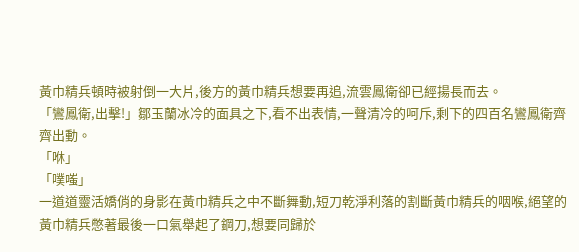黃巾精兵頓時被射倒一大片,後方的黃巾精兵想要再追,流雲鳳衛卻已經揚長而去。
「鸞鳳衛,出擊!」鄒玉蘭冰冷的面具之下,看不出表情,一聲清冷的呵斥,剩下的四百名鸞鳳衛齊齊出動。
「咻」
「噗嗤」
一道道靈活嬌俏的身影在黃巾精兵之中不斷舞動,短刀乾淨利落的割斷黃巾精兵的咽喉,絕望的黃巾精兵憋著最後一口氣舉起了鋼刀,想要同歸於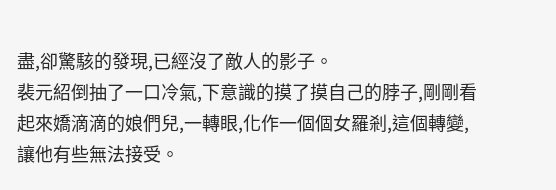盡,卻驚駭的發現,已經沒了敵人的影子。
裴元紹倒抽了一口冷氣,下意識的摸了摸自己的脖子,剛剛看起來嬌滴滴的娘們兒,一轉眼,化作一個個女羅剎,這個轉變,讓他有些無法接受。